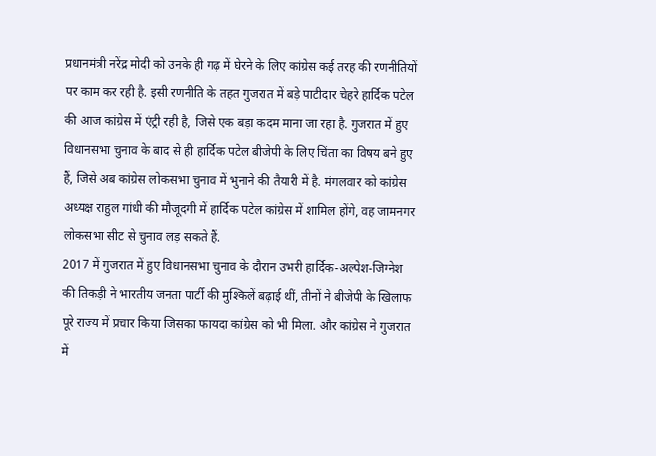प्रधानमंत्री नरेंद्र मोदी को उनके ही गढ़ में घेरने के लिए कांग्रेस कई तरह की रणनीतियों पर काम कर रही है. इसी रणनीति के तहत गुजरात में बड़े पाटीदार चेहरे हार्दिक पटेल की आज कांग्रेस में एंट्री रही है, जिसे एक बड़ा कदम माना जा रहा है. गुजरात में हुए विधानसभा चुनाव के बाद से ही हार्दिक पटेल बीजेपी के लिए चिंता का विषय बने हुए हैं, जिसे अब कांग्रेस लोकसभा चुनाव में भुनाने की तैयारी में है. मंगलवार को कांग्रेस अध्यक्ष राहुल गांधी की मौजूदगी में हार्दिक पटेल कांग्रेस में शामिल होंगे, वह जामनगर लोकसभा सीट से चुनाव लड़ सकते हैं.
2017 में गुजरात में हुए विधानसभा चुनाव के दौरान उभरी हार्दिक-अल्पेश-जिग्नेश की तिकड़ी ने भारतीय जनता पार्टी की मुश्किलें बढ़ाई थीं, तीनों ने बीजेपी के खिलाफ पूरे राज्य में प्रचार किया जिसका फायदा कांग्रेस को भी मिला. और कांग्रेस ने गुजरात में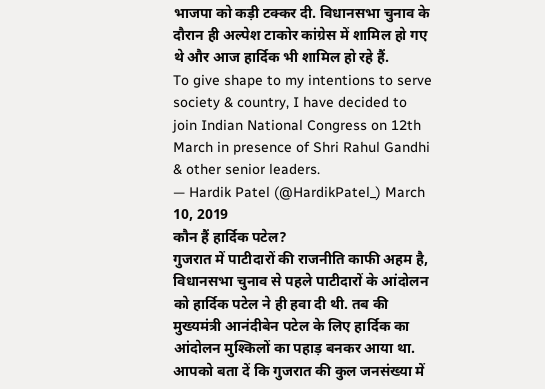भाजपा को कड़ी टक्कर दी. विधानसभा चुनाव के दौरान ही अल्पेश टाकोर कांग्रेस में शामिल हो गए थे और आज हार्दिक भी शामिल हो रहे हैं.
To give shape to my intentions to serve society & country, I have decided to join Indian National Congress on 12th March in presence of Shri Rahul Gandhi & other senior leaders.
— Hardik Patel (@HardikPatel_) March 10, 2019
कौन हैं हार्दिक पटेल?
गुजरात में पाटीदारों की राजनीति काफी अहम है, विधानसभा चुनाव से पहले पाटीदारों के आंदोलन को हार्दिक पटेल ने ही हवा दी थी. तब की मुख्यमंत्री आनंदीबेन पटेल के लिए हार्दिक का आंदोलन मुश्किलों का पहाड़ बनकर आया था.
आपको बता दें कि गुजरात की कुल जनसंख्या में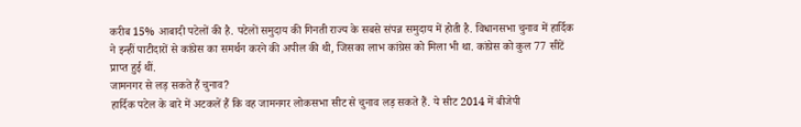करीब 15% आबादी पटेलों की है. पटेलों समुदाय की गिनती राज्य के सबसे संपन्न समुदाय में होती है. विधानसभा चुनाव में हार्दिक ने इन्हीं पाटीदारों से कांग्रेस का समर्थन करने की अपील की थी, जिसका लाभ कांग्रेस को मिला भी था. कांग्रेस को कुल 77 सीटें प्राप्त हुई थीं.
जामनगर से लड़ सकते हैं चुनाव?
हार्दिक पटेल के बारे में अटकलें हैं कि वह जामनगर लोकसभा सीट से चुनाव लड़ सकते हैं. ये सीट 2014 में बीजेपी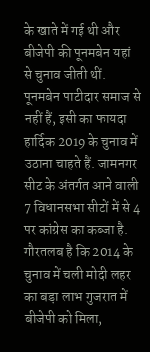के खाते में गई थी और बीजेपी की पूनमबेन यहां से चुनाव जीती थीं. पूनमबेन पाटीदार समाज से नहीं हैं, इसी का फायदा हार्दिक 2019 के चुनाव में उठाना चाहते हैं. जामनगर सीट के अंतर्गत आने वाली 7 विधानसभा सीटों में से 4 पर कांग्रेस का कब्जा है.
गौरतलब है कि 2014 के चुनाव में चली मोदी लहर का बड़ा लाभ गुजरात में बीजेपी को मिला,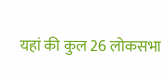यहां की कुल 26 लोकसभा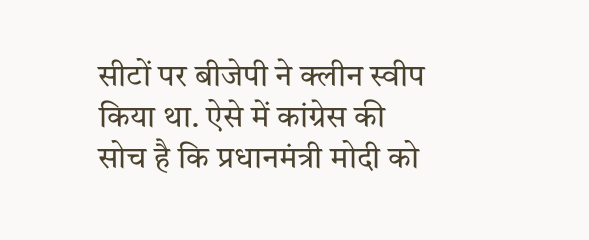सीटों पर बीजेपी ने क्लीन स्वीप किया था. ऐसे में कांग्रेस की सोच है कि प्रधानमंत्री मोदी को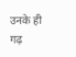उनके ही गढ़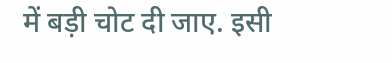में बड़ी चोट दी जाए. इसी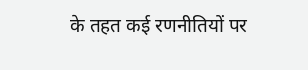के तहत कई रणनीतियों पर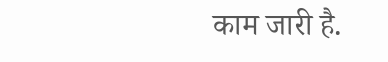काम जारी है.